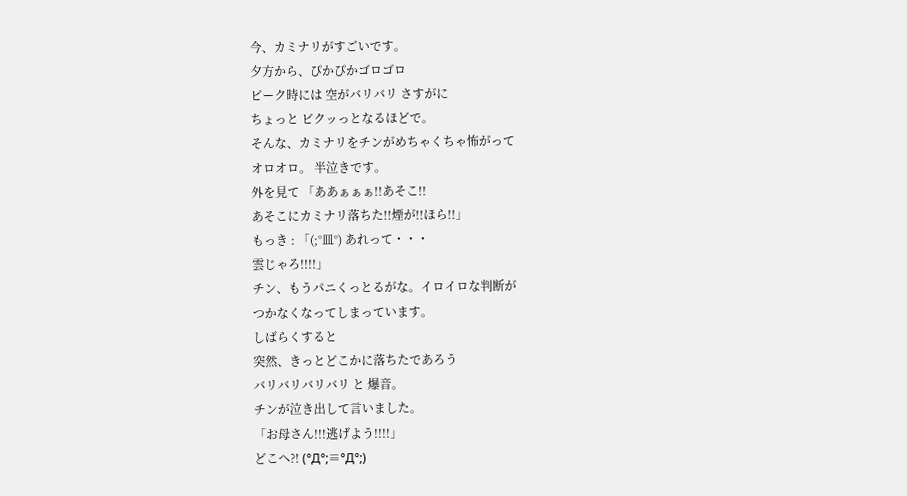今、カミナリがすごいです。
夕方から、ぴかぴかゴロゴロ
ピーク時には 空がバリバリ さすがに
ちょっと ビクッっとなるほどで。
そんな、カミナリをチンがめちゃくちゃ怖がって
オロオロ。 半泣きです。
外を見て 「ああぁぁぁ!!あそこ!!
あそこにカミナリ落ちた!!煙が!!ほら!!」
もっき : 「(;°皿°) あれって・・・
雲じゃろ!!!!」
チン、もうパニくっとるがな。イロイロな判断が
つかなくなってしまっています。
しばらくすると
突然、きっとどこかに落ちたであろう
バリバリバリバリ と 爆音。
チンが泣き出して言いました。
「お母さん!!!逃げよう!!!!」
どこへ?! (°Д°;≡°Д°;)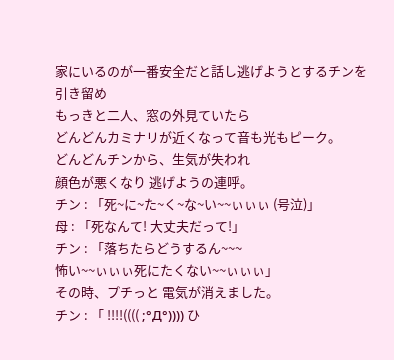家にいるのが一番安全だと話し逃げようとするチンを引き留め
もっきと二人、窓の外見ていたら
どんどんカミナリが近くなって音も光もピーク。
どんどんチンから、生気が失われ
顔色が悪くなり 逃げようの連呼。
チン : 「死~に~た~く~な~い~~ぃぃぃ (号泣)」
母 : 「死なんて! 大丈夫だって!」
チン : 「落ちたらどうするん~~~
怖い~~ぃぃぃ死にたくない~~ぃぃぃ」
その時、プチっと 電気が消えました。
チン : 「 !!!!(((( ;°Д°)))) ひ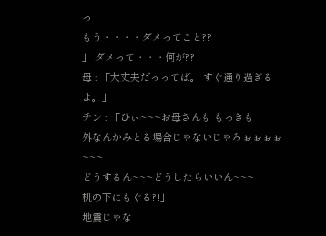っ
もう・・・・ダメってこと??
」 ダメって・・・何が??
母 : 「大丈夫だっってば。 すぐ通り過ぎるよ。」
チン : 「ひぃ~~~お母さんも もっきも
外なんかみとる場合じゃないじゃろぉぉぉぉ~~~
どうするん~~~どうしたらいいん~~~
机の下にもぐる?!」
地震じゃな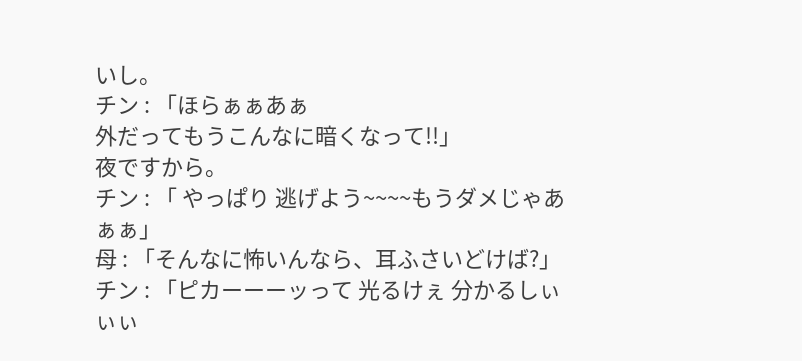いし。
チン : 「ほらぁぁあぁ
外だってもうこんなに暗くなって!!」
夜ですから。
チン : 「 やっぱり 逃げよう~~~~もうダメじゃあぁぁ」
母 : 「そんなに怖いんなら、耳ふさいどけば?」
チン : 「ピカーーーッって 光るけぇ 分かるしぃぃぃ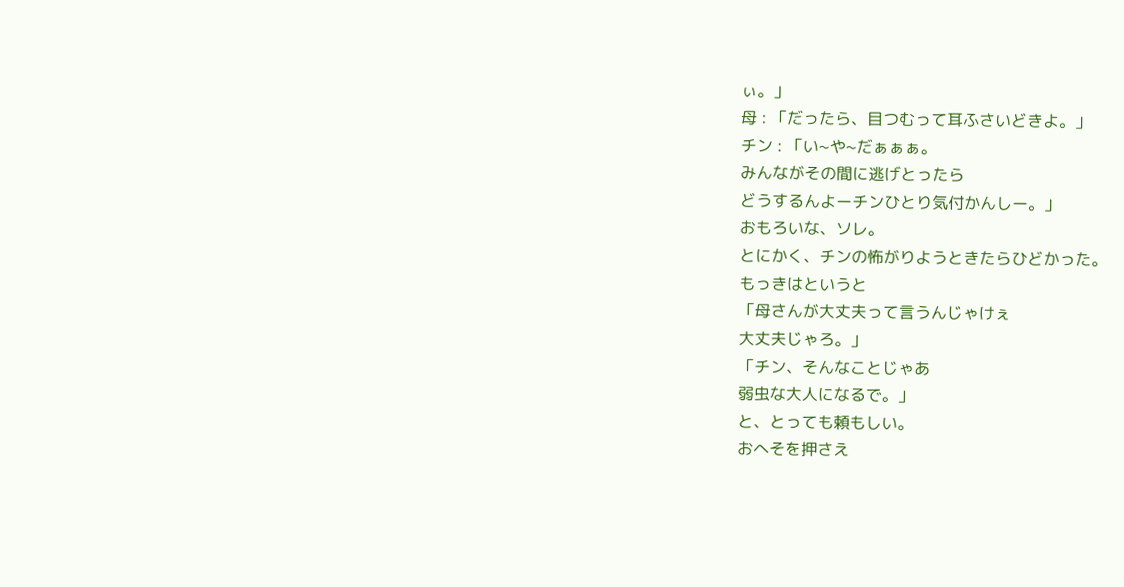ぃ。」
母 : 「だったら、目つむって耳ふさいどきよ。」
チン : 「い~や~だぁぁぁ。
みんながその間に逃げとったら
どうするんよーチンひとり気付かんしー。」
おもろいな、ソレ。
とにかく、チンの怖がりようときたらひどかった。
もっきはというと
「母さんが大丈夫って言うんじゃけぇ
大丈夫じゃろ。」
「チン、そんなことじゃあ
弱虫な大人になるで。」
と、とっても頼もしい。
おへそを押さえ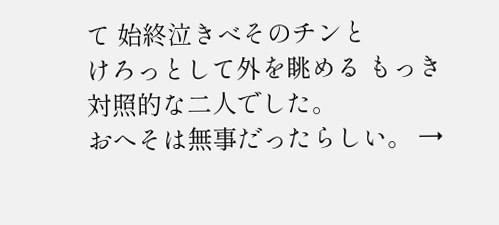て 始終泣きべそのチンと
けろっとして外を眺める もっき
対照的な二人でした。
おへそは無事だったらしい。 →